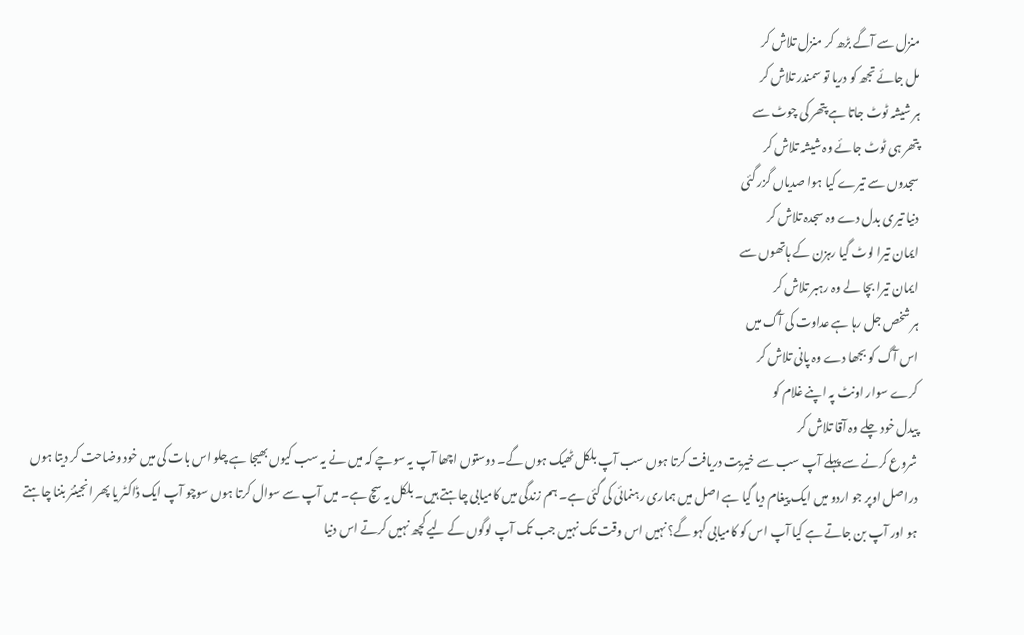منزل سے آگے بڑھ کر منزل تلاش کر
مل جائے تجھ کو دریا تو سمندر تلاش کر
ہر شیشہ ٹوٹ جاتا ہے پتھر کی چوٹ سے
پتھر ہی ٹوٹ جائے وہ شیشہ تلاش کر
سجدوں سے تیرے کیا ہوا صدیاں گزر گئی
دنیا تیری بدل دے وہ سجدہ تلاش کر
ایمان تیرا لوٹ گیا رہزن کے ہاتھوں سے
ایمان تیرا بچا لے وہ رہبر تلاش کر
ہر شخص جل رہا ہے عداوت کی آگ میں
اس آگ کو بجھا دے وہ پانی تلاش کر
کرے سوار اونٹ پہ اپنے غلام کو
پیدل خود چلے وہ آقا تلاش کر
شروع کرنے سے پہلے آپ سب سے خیریت دریافت کرتا ہوں سب آپ بلکل ٹھیک ہوں گے۔ دوستوں اچھا آپ یہ سوچے کہ میں نے یہ سب کیوں بھیجا ہے چلو اس بات کی میں خود وضاحت کر دیتا ہوں
دراصل اوپر جو اردو میں ایک پیغام دیا گیا ہے اصل میں ہماری رہنمائی کی گئی ہے۔ ہم زندگی میں کامیابی چاہتے ہیں۔ بلکل یہ سچ ہے۔ میں آپ سے سوال کرتا ہوں سوچو آپ ایک ڈاکٹر یا پھر انجینئر بننا چاہتے ہو اور آپ بن جاتے ہے کیا آپ اس کو کامیابی کہو گے؟ نہیں اس وقت تک نہیں جب تک آپ لوگوں کے لیے کچھ نہیں کرتے اس دنیا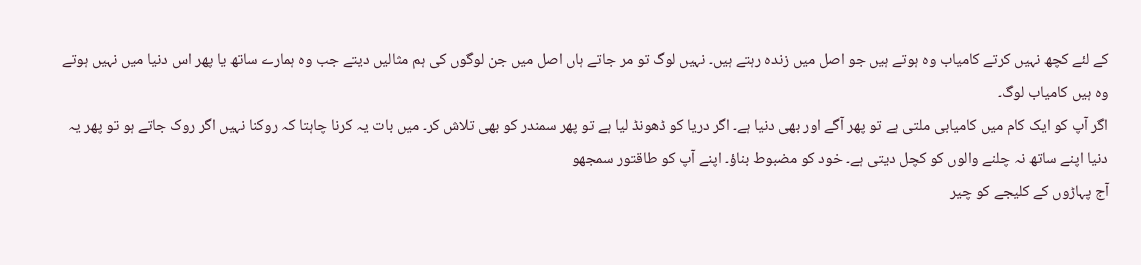کے لئے کچھ نہیں کرتے کامیاب وہ ہوتے ہیں جو اصل میں زندہ رہتے ہیں۔ نہیں لوگ تو مر جاتے ہاں اصل میں جن لوگوں کی ہم مثالیں دیتے جب وہ ہمارے ساتھ یا پھر اس دنیا میں نہیں ہوتے وہ ہیں کامیاب لوگ۔
اگر آپ کو ایک کام میں کامیابی ملتی ہے تو پھر آگے اور بھی دنیا ہے۔ اگر دریا کو ڈھونڈ لیا ہے تو پھر سمندر کو بھی تلاش کر۔ میں بات یہ کرنا چاہتا کہ روکنا نہیں اگر روک جاتے ہو تو پھر یہ دنیا اپنے ساتھ نہ چلنے والوں کو کچل دیتی ہے۔ خود کو مضبوط بناؤ۔ اپنے آپ کو طاقتور سمجھو
آج پہاڑوں کے کلیجے کو چیر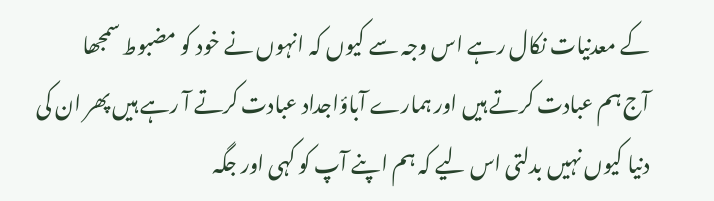کے معدنیات نکال رہے اس وجہ سے کیوں کہ انہوں نے خود کو مضبوط سمجھا
آج ہم عبادت کرتے ہیں اور ہمارے آباؤاجداد عبادت کرتے آ رہے ہیں پھر ان کی دنیا کیوں نہیں بدلتی اس لیے کہ ہم اپنے آپ کو کہی اور جگہ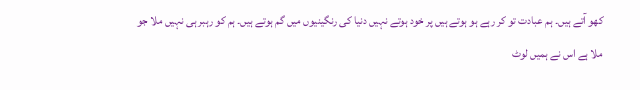کھو آتے ہیں۔ ہم عبادت تو کر رہے ہو ہوتے ہیں پر خود ہوتے نہیں دنیا کی رنگینیوں میں گم ہوتے ہیں۔ ہم کو رہبر ہی نہیں ملا جو ملا ہے اس نے ہمیں لوٹ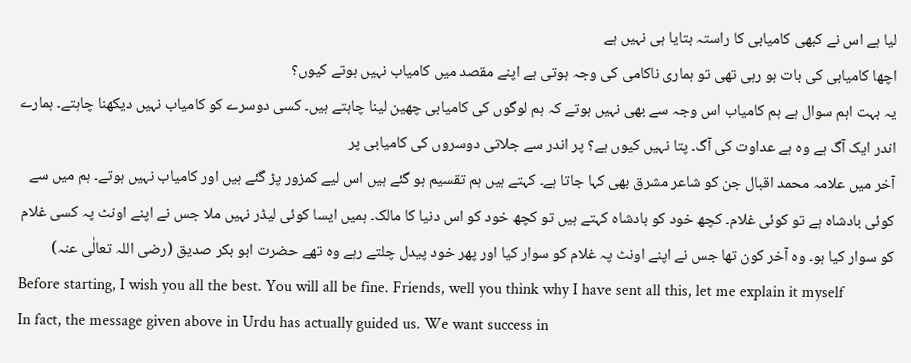لیا ہے اس نے کبھی کامیابی کا راستہ بتایا ہی نہیں ہے
اچھا کامیابی کی بات ہو رہی تھی تو ہماری ناکامی کی وجہ ہوتی ہے اپنے مقصد میں کامیاب نہیں ہوتے کیوں؟
یہ بہت اہم سوال ہے ہم کامیاب اس وجہ سے بھی نہیں ہوتے کہ ہم لوگوں کی کامیابی چھین لینا چاہتے ہیں۔ کسی دوسرے کو کامیاب نہیں دیکھنا چاہتے۔ ہمارے اندر ایک آگ ہے وہ ہے عداوت کی آگ۔ پتا نہیں کیوں ہے؟ پر اندر سے جلاتی دوسروں کی کامیابی پر
آخر میں علامہ محمد اقبال جن کو شاعر مشرق بھی کہا جاتا ہے۔ کہتے ہیں ہم تقسیم ہو گئے ہیں اس لیے کمزور پڑ گئے ہیں اور کامیاب نہیں ہوتے۔ ہم میں سے کوئی بادشاہ ہے تو کوئی غلام۔ کچھ خود کو بادشاہ کہتے ہیں تو کچھ خود کو اس دنیا کا مالک۔ ہمیں ایسا کوئی لیڈر نہیں ملا جس نے اپنے اونٹ پہ کسی غلام کو سوار کیا ہو۔ وہ آخر کون تھا جس نے اپنے اونٹ پہ غلام کو سوار کیا اور پھر خود پیدل چلتے رہے وہ تھے حضرت ابو بکر صدیق (رضی اللہ تعالٰی عنہ)
Before starting, I wish you all the best. You will all be fine. Friends, well you think why I have sent all this, let me explain it myself
In fact, the message given above in Urdu has actually guided us. We want success in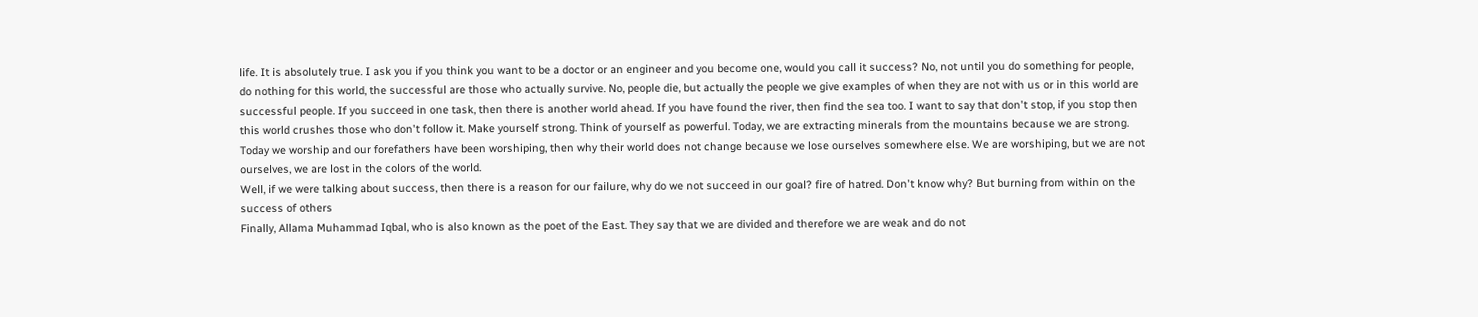life. It is absolutely true. I ask you if you think you want to be a doctor or an engineer and you become one, would you call it success? No, not until you do something for people, do nothing for this world, the successful are those who actually survive. No, people die, but actually the people we give examples of when they are not with us or in this world are successful people. If you succeed in one task, then there is another world ahead. If you have found the river, then find the sea too. I want to say that don't stop, if you stop then this world crushes those who don't follow it. Make yourself strong. Think of yourself as powerful. Today, we are extracting minerals from the mountains because we are strong.
Today we worship and our forefathers have been worshiping, then why their world does not change because we lose ourselves somewhere else. We are worshiping, but we are not ourselves, we are lost in the colors of the world.
Well, if we were talking about success, then there is a reason for our failure, why do we not succeed in our goal? fire of hatred. Don't know why? But burning from within on the success of others
Finally, Allama Muhammad Iqbal, who is also known as the poet of the East. They say that we are divided and therefore we are weak and do not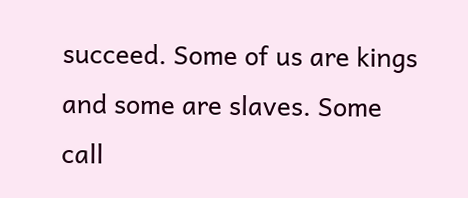succeed. Some of us are kings and some are slaves. Some call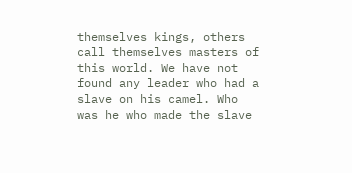themselves kings, others call themselves masters of this world. We have not found any leader who had a slave on his camel. Who was he who made the slave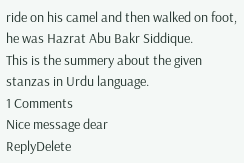ride on his camel and then walked on foot, he was Hazrat Abu Bakr Siddique.
This is the summery about the given stanzas in Urdu language.
1 Comments
Nice message dear
ReplyDelete